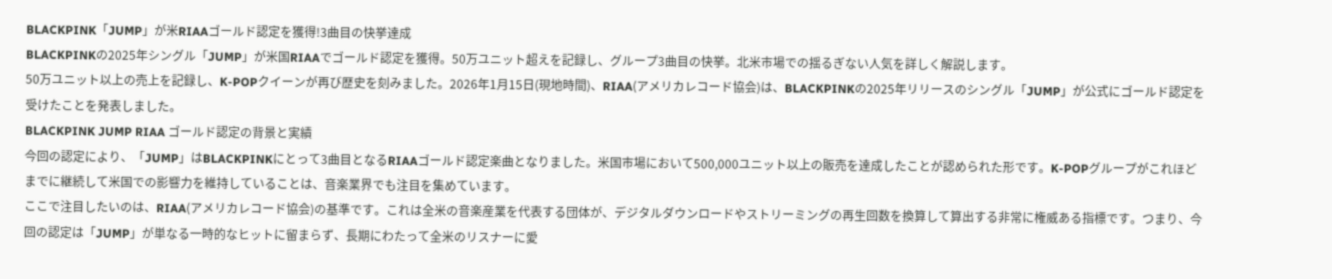BLACKPINK「JUMP」が米RIAAゴールド認定を獲得!3曲目の快挙達成
BLACKPINKの2025年シングル「JUMP」が米国RIAAでゴールド認定を獲得。50万ユニット超えを記録し、グループ3曲目の快挙。北米市場での揺るぎない人気を詳しく解説します。
50万ユニット以上の売上を記録し、K-POPクイーンが再び歴史を刻みました。2026年1月15日(現地時間)、RIAA(アメリカレコード協会)は、BLACKPINKの2025年リリースのシングル「JUMP」が公式にゴールド認定を受けたことを発表しました。
BLACKPINK JUMP RIAA ゴールド認定の背景と実績
今回の認定により、「JUMP」はBLACKPINKにとって3曲目となるRIAAゴールド認定楽曲となりました。米国市場において500,000ユニット以上の販売を達成したことが認められた形です。K-POPグループがこれほどまでに継続して米国での影響力を維持していることは、音楽業界でも注目を集めています。
ここで注目したいのは、RIAA(アメリカレコード協会)の基準です。これは全米の音楽産業を代表する団体が、デジタルダウンロードやストリーミングの再生回数を換算して算出する非常に権威ある指標です。つまり、今回の認定は「JUMP」が単なる一時的なヒットに留まらず、長期にわたって全米のリスナーに愛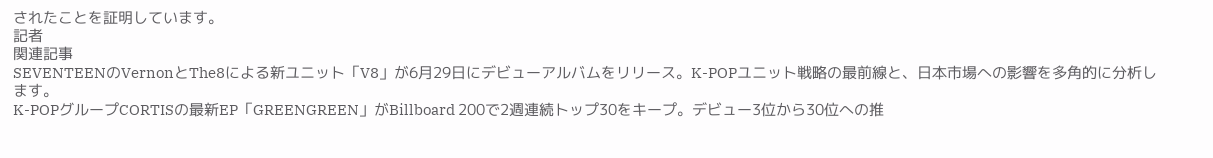されたことを証明しています。
記者
関連記事
SEVENTEENのVernonとThe8による新ユニット「V8」が6月29日にデビューアルバムをリリース。K-POPユニット戦略の最前線と、日本市場への影響を多角的に分析します。
K-POPグループCORTISの最新EP「GREENGREEN」がBillboard 200で2週連続トップ30をキープ。デビュー3位から30位への推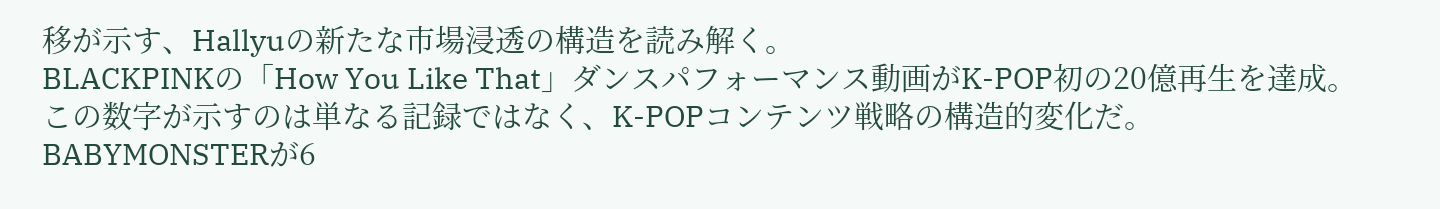移が示す、Hallyuの新たな市場浸透の構造を読み解く。
BLACKPINKの「How You Like That」ダンスパフォーマンス動画がK-POP初の20億再生を達成。この数字が示すのは単なる記録ではなく、K-POPコンテンツ戦略の構造的変化だ。
BABYMONSTERが6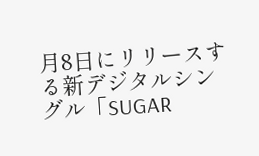月8日にリリースする新デジタルシングル「SUGAR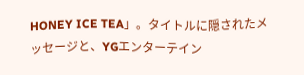HONEY ICE TEA」。タイトルに隠されたメッセージと、YGエンターテイン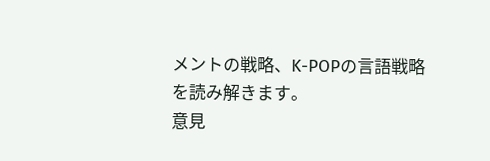メントの戦略、K-POPの言語戦略を読み解きます。
意見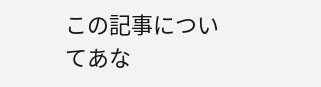この記事についてあな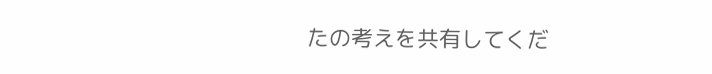たの考えを共有してくだ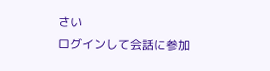さい
ログインして会話に参加